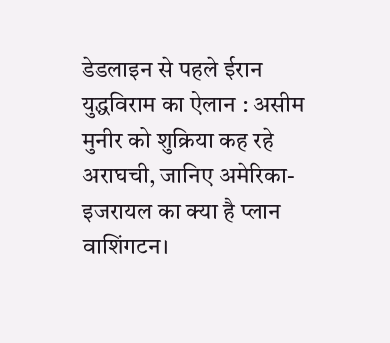डेडलाइन से पहले ईरान युद्धविराम का ऐलान : असीम मुनीर को शुक्रिया कह रहे अराघची, जानिए अमेरिका-इजरायल का क्या है प्लान
वाशिंगटन।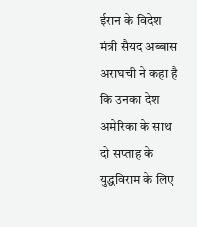ईरान के विदेश मंत्री सैयद अब्बास अराघची ने कहा है कि उनका देश अमेरिका के साथ दो सप्ताह के युद्धविराम के लिए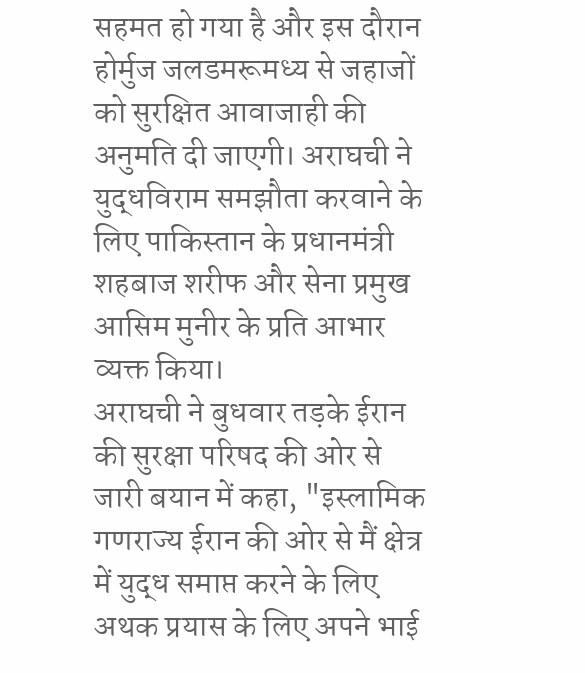सहमत हो गया है और इस दौरान होर्मुज जलडमरूमध्य से जहाजों को सुरक्षित आवाजाही की अनुमति दी जाएगी। अराघची ने युद्धविराम समझौता करवाने के लिए पाकिस्तान के प्रधानमंत्री शहबाज शरीफ और सेना प्रमुख आसिम मुनीर के प्रति आभार व्यक्त किया।
अराघची ने बुधवार तड़के ईरान की सुरक्षा परिषद की ओर से जारी बयान में कहा, "इस्लामिक गणराज्य ईरान की ओर से मैं क्षेत्र में युद्ध समाप्त करने के लिए अथक प्रयास के लिए अपने भाई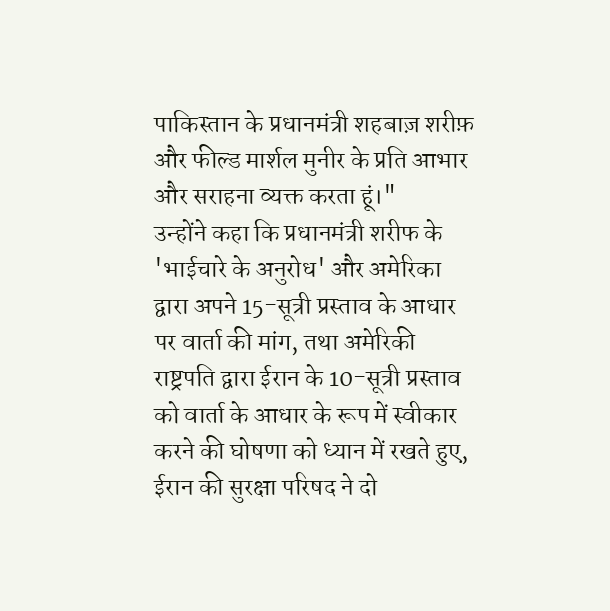पाकिस्तान के प्रधानमंत्री शहबाज़ शरीफ़ और फील्ड मार्शल मुनीर के प्रति आभार और सराहना व्यक्त करता हूं।"
उन्होंने कहा कि प्रधानमंत्री शरीफ के 'भाईचारे के अनुरोध' और अमेरिका द्वारा अपने 15-सूत्री प्रस्ताव के आधार पर वार्ता की मांग, तथा अमेरिकी राष्ट्रपति द्वारा ईरान के 10-सूत्री प्रस्ताव को वार्ता के आधार के रूप में स्वीकार करने की घोषणा को ध्यान में रखते हुए, ईरान की सुरक्षा परिषद ने दो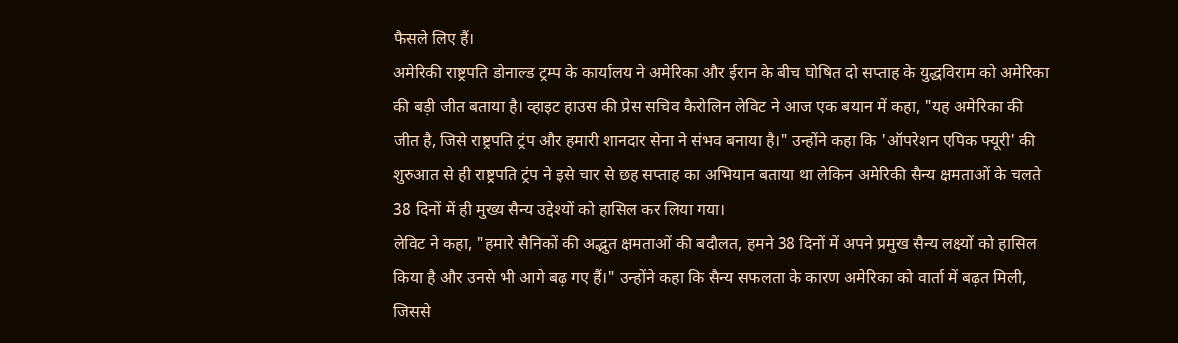फैसले लिए हैं।
अमेरिकी राष्ट्रपति डोनाल्ड ट्रम्प के कार्यालय ने अमेरिका और ईरान के बीच घोषित दो सप्ताह के युद्धविराम को अमेरिका की बड़ी जीत बताया है। व्हाइट हाउस की प्रेस सचिव कैरोलिन लेविट ने आज एक बयान में कहा, "यह अमेरिका की जीत है, जिसे राष्ट्रपति ट्रंप और हमारी शानदार सेना ने संभव बनाया है।" उन्होंने कहा कि 'ऑपरेशन एपिक फ्यूरी' की शुरुआत से ही राष्ट्रपति ट्रंप ने इसे चार से छह सप्ताह का अभियान बताया था लेकिन अमेरिकी सैन्य क्षमताओं के चलते 38 दिनों में ही मुख्य सैन्य उद्देश्यों को हासिल कर लिया गया।
लेविट ने कहा, "हमारे सैनिकों की अद्भुत क्षमताओं की बदौलत, हमने 38 दिनों में अपने प्रमुख सैन्य लक्ष्यों को हासिल किया है और उनसे भी आगे बढ़ गए हैं।" उन्होंने कहा कि सैन्य सफलता के कारण अमेरिका को वार्ता में बढ़त मिली, जिससे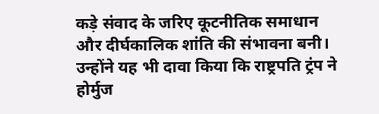कड़े संवाद के जरिए कूटनीतिक समाधान और दीर्घकालिक शांति की संभावना बनी।
उन्होंने यह भी दावा किया कि राष्ट्रपति ट्रंप ने होर्मुज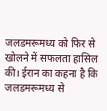जलडमरूमध्य को फिर से खोलने में सफलता हासिल की। ईरान का कहना है कि जलडमरूमध्य से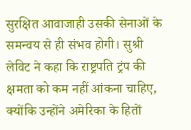सुरक्षित आवाजाही उसकी सेनाओं के समन्वय से ही संभव होगी। सुश्री लेविट ने कहा कि राष्ट्रपति ट्रंप की क्षमता को कम नहीं आंकना चाहिए, क्योंकि उन्होंने अमेरिका के हितों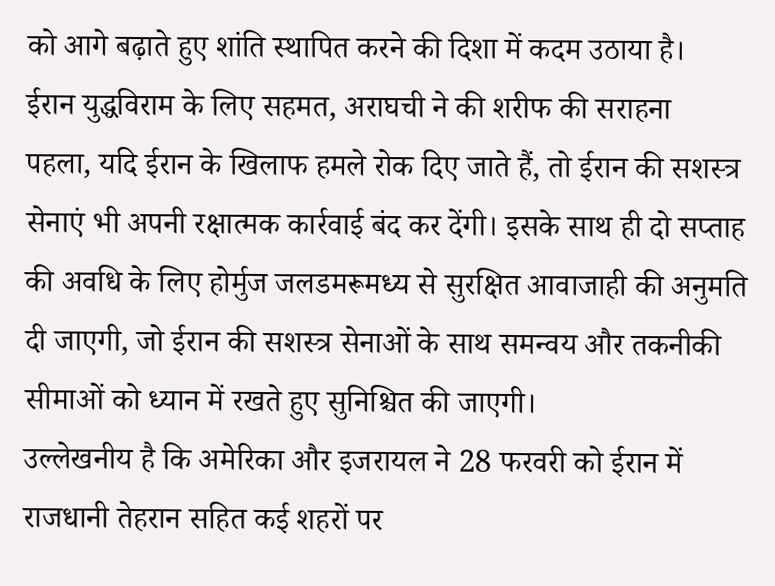को आगे बढ़ाते हुए शांति स्थापित करने की दिशा में कदम उठाया है।
ईरान युद्धविराम के लिए सहमत, अराघची ने की शरीफ की सराहना
पहला, यदि ईरान के खिलाफ हमले रोक दिए जाते हैं, तो ईरान की सशस्त्र सेनाएं भी अपनी रक्षात्मक कार्रवाई बंद कर देंगी। इसके साथ ही दो सप्ताह की अवधि के लिए होर्मुज जलडमरूमध्य से सुरक्षित आवाजाही की अनुमति दी जाएगी, जो ईरान की सशस्त्र सेनाओं के साथ समन्वय और तकनीकी सीमाओं को ध्यान में रखते हुए सुनिश्चित की जाएगी।
उल्लेखनीय है कि अमेरिका और इजरायल ने 28 फरवरी को ईरान में राजधानी तेहरान सहित कई शहरों पर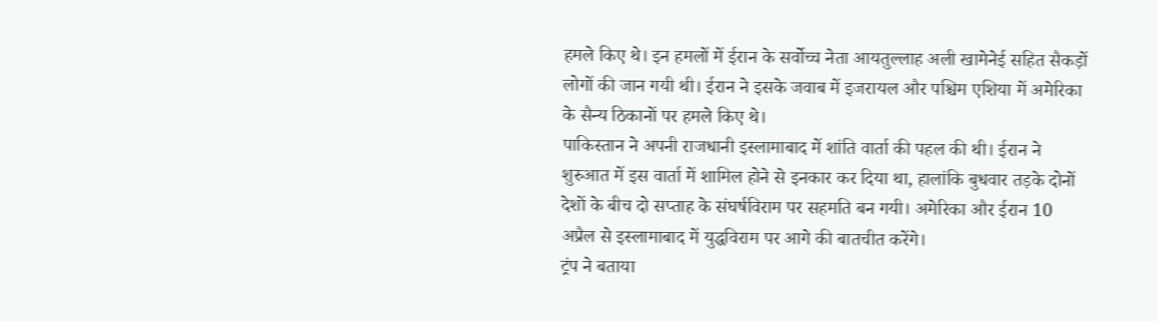हमले किए थे। इन हमलों में ईरान के सर्वोच्च नेता आयतुल्लाह अली खामेनेई सहित सैकड़ों लोगों की जान गयी थी। ईरान ने इसके जवाब में इजरायल और पश्चिम एशिया में अमेरिका के सैन्य ठिकानों पर हमले किए थे।
पाकिस्तान ने अपनी राजधानी इस्लामाबाद में शांति वार्ता की पहल की थी। ईरान ने शुरुआत में इस वार्ता में शामिल होने से इनकार कर दिया था, हालांकि बुधवार तड़के दोनों देशों के बीच दो सप्ताह के संघर्षविराम पर सहमति बन गयी। अमेरिका और ईरान 10 अप्रैल से इस्लामाबाद में युद्धविराम पर आगे की बातचीत करेंगे।
ट्रंप ने बताया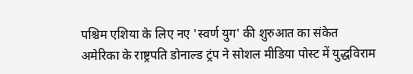पश्चिम एशिया के लिए नए 'स्वर्ण युग' की शुरुआत का संकेत
अमेरिका के राष्ट्रपति डोनाल्ड ट्रंप ने सोशल मीडिया पोस्ट में युद्धविराम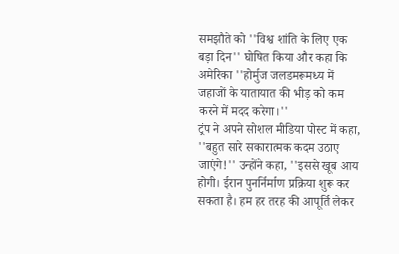समझौते को ''विश्व शांति के लिए एक बड़ा दिन'' घोषित किया और कहा कि अमेरिका ''होर्मुज जलडमरूमध्य में जहाजों के यातायात की भीड़ को कम करने में मदद करेगा।''
ट्रंप ने अपने सोशल मीडिया पोस्ट में कहा, ''बहुत सारे सकारात्मक कदम उठाए जाएंगे!'' उन्होंने कहा, ''इससे खूब आय होगी। ईरान पुनर्निर्माण प्रक्रिया शुरू कर सकता है। हम हर तरह की आपूर्ति लेकर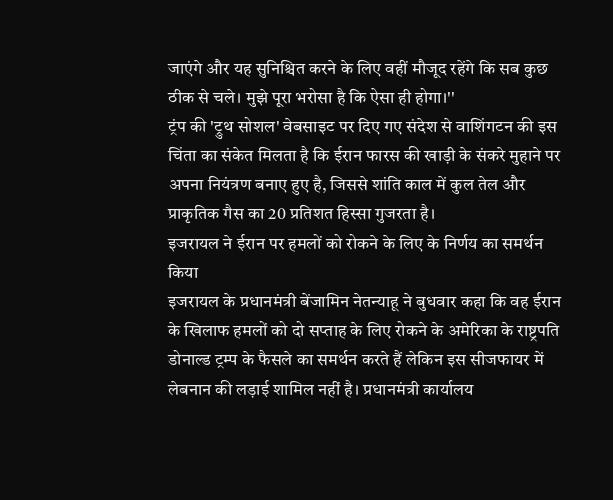जाएंगे और यह सुनिश्चित करने के लिए वहीं मौजूद रहेंगे कि सब कुछ ठीक से चले। मुझे पूरा भरोसा है कि ऐसा ही होगा।''
ट्रंप की 'ट्रुथ सोशल' वेबसाइट पर दिए गए संदेश से वाशिंगटन की इस चिंता का संकेत मिलता है कि ईरान फारस की खाड़ी के संकरे मुहाने पर अपना नियंत्रण बनाए हुए है, जिससे शांति काल में कुल तेल और प्राकृतिक गैस का 20 प्रतिशत हिस्सा गुजरता है।
इजरायल ने ईरान पर हमलों को रोकने के लिए के निर्णय का समर्थन किया
इजरायल के प्रधानमंत्री बेंजामिन नेतन्याहू ने बुधवार कहा कि वह ईरान के खिलाफ हमलों को दो सप्ताह के लिए रोकने के अमेरिका के राष्ट्रपति डोनाल्ड ट्रम्प के फैसले का समर्थन करते हैं लेकिन इस सीजफायर में लेबनान की लड़ाई शामिल नहीं है। प्रधानमंत्री कार्यालय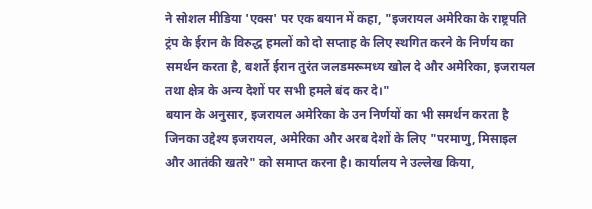ने सोशल मीडिया 'एक्स' पर एक बयान में कहा, "इजरायल अमेरिका के राष्ट्रपति ट्रंप के ईरान के विरुद्ध हमलों को दो सप्ताह के लिए स्थगित करने के निर्णय का समर्थन करता है, बशर्ते ईरान तुरंत जलडमरूमध्य खोल दे और अमेरिका, इजरायल तथा क्षेत्र के अन्य देशों पर सभी हमले बंद कर दे।"
बयान के अनुसार, इजरायल अमेरिका के उन निर्णयों का भी समर्थन करता है जिनका उद्देश्य इजरायल, अमेरिका और अरब देशों के लिए "परमाणु, मिसाइल और आतंकी खतरे" को समाप्त करना है। कार्यालय ने उल्लेख किया,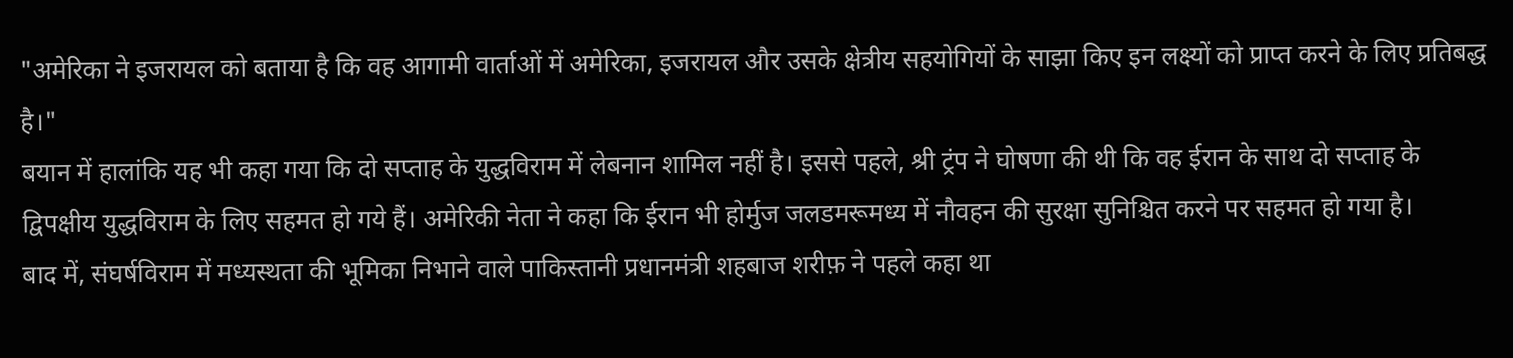"अमेरिका ने इजरायल को बताया है कि वह आगामी वार्ताओं में अमेरिका, इजरायल और उसके क्षेत्रीय सहयोगियों के साझा किए इन लक्ष्यों को प्राप्त करने के लिए प्रतिबद्ध है।"
बयान में हालांकि यह भी कहा गया कि दो सप्ताह के युद्धविराम में लेबनान शामिल नहीं है। इससे पहले, श्री ट्रंप ने घोषणा की थी कि वह ईरान के साथ दो सप्ताह के द्विपक्षीय युद्धविराम के लिए सहमत हो गये हैं। अमेरिकी नेता ने कहा कि ईरान भी होर्मुज जलडमरूमध्य में नौवहन की सुरक्षा सुनिश्चित करने पर सहमत हो गया है।
बाद में, संघर्षविराम में मध्यस्थता की भूमिका निभाने वाले पाकिस्तानी प्रधानमंत्री शहबाज शरीफ़ ने पहले कहा था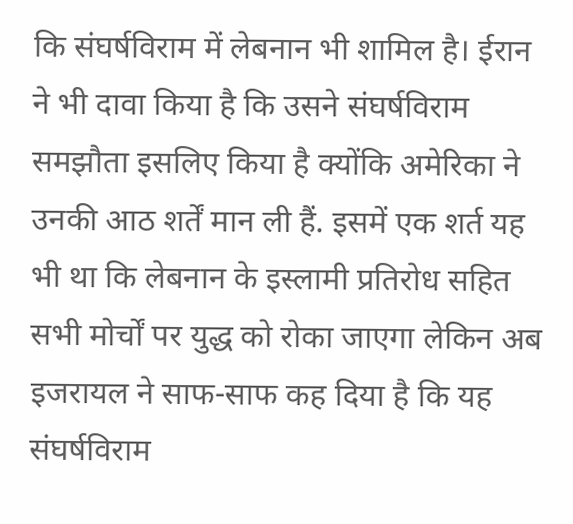कि संघर्षविराम में लेबनान भी शामिल है। ईरान ने भी दावा किया है कि उसने संघर्षविराम समझौता इसलिए किया है क्योंकि अमेरिका ने उनकी आठ शर्तें मान ली हैं. इसमें एक शर्त यह भी था कि लेबनान के इस्लामी प्रतिरोध सहित सभी मोर्चों पर युद्ध को रोका जाएगा लेकिन अब इजरायल ने साफ-साफ कह दिया है कि यह संघर्षविराम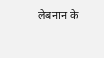लेबनान के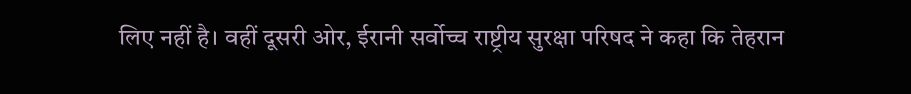लिए नहीं है। वहीं दूसरी ओर, ईरानी सर्वोच्च राष्ट्रीय सुरक्षा परिषद ने कहा कि तेहरान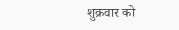शुक्रवार को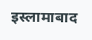इस्लामाबाद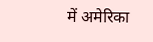में अमेरिका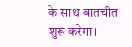के साथ बातचीत शुरू करेगा।